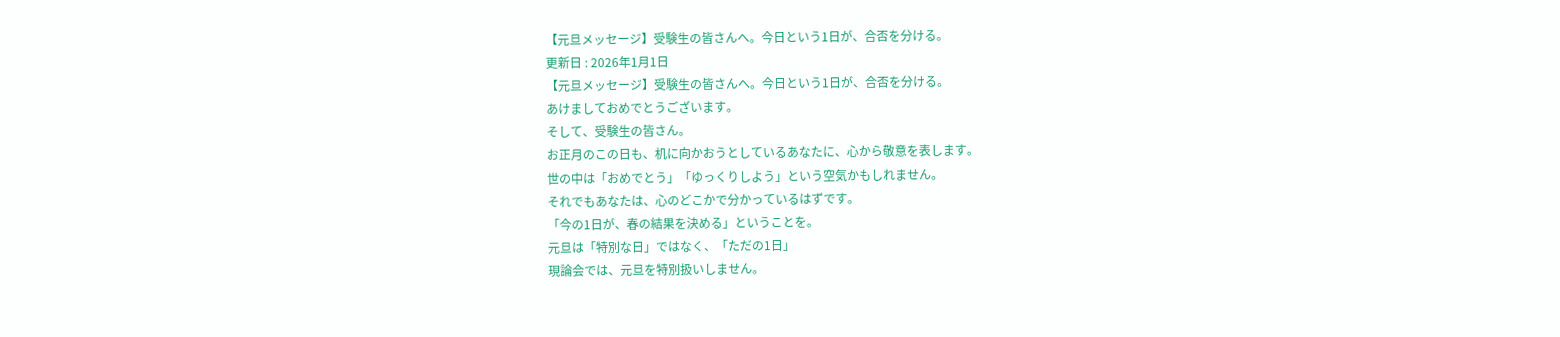【元旦メッセージ】受験生の皆さんへ。今日という1日が、合否を分ける。
更新日 : 2026年1月1日
【元旦メッセージ】受験生の皆さんへ。今日という1日が、合否を分ける。
あけましておめでとうございます。
そして、受験生の皆さん。
お正月のこの日も、机に向かおうとしているあなたに、心から敬意を表します。
世の中は「おめでとう」「ゆっくりしよう」という空気かもしれません。
それでもあなたは、心のどこかで分かっているはずです。
「今の1日が、春の結果を決める」ということを。
元旦は「特別な日」ではなく、「ただの1日」
現論会では、元旦を特別扱いしません。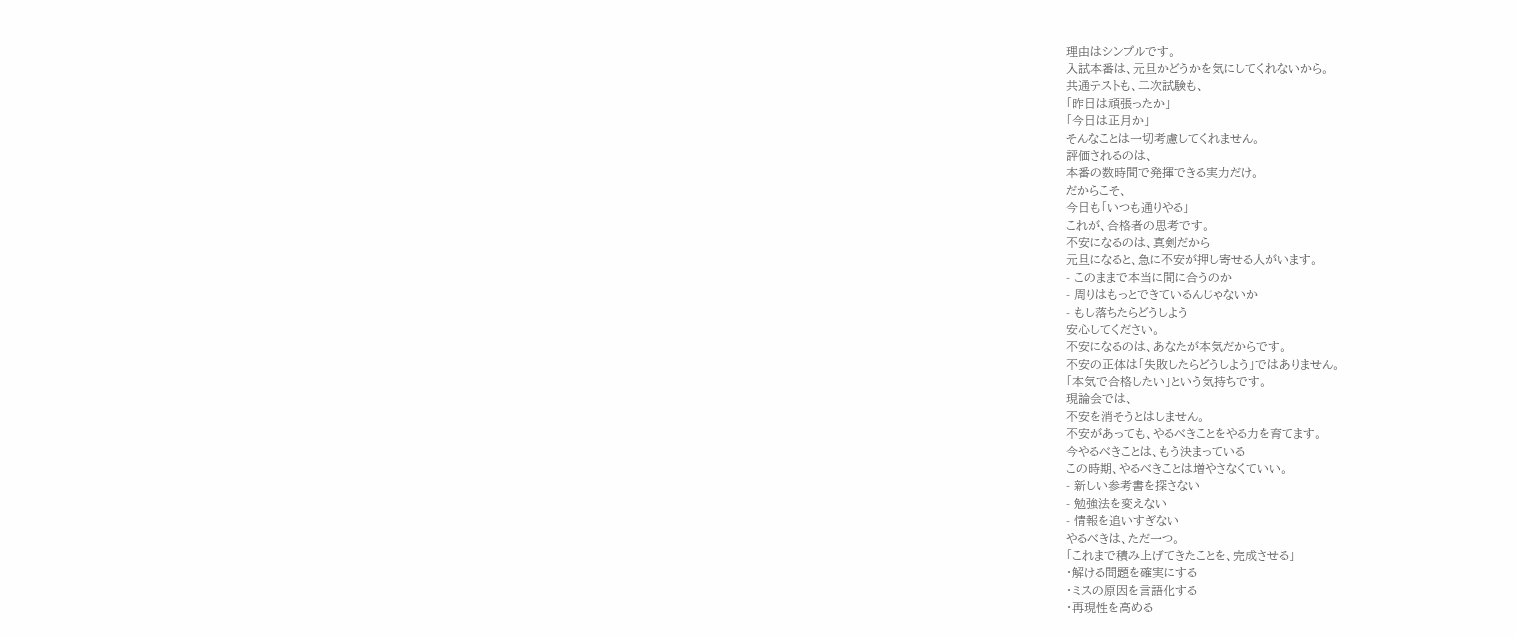理由はシンプルです。
入試本番は、元旦かどうかを気にしてくれないから。
共通テストも、二次試験も、
「昨日は頑張ったか」
「今日は正月か」
そんなことは一切考慮してくれません。
評価されるのは、
本番の数時間で発揮できる実力だけ。
だからこそ、
今日も「いつも通りやる」
これが、合格者の思考です。
不安になるのは、真剣だから
元旦になると、急に不安が押し寄せる人がいます。
- このままで本当に間に合うのか
- 周りはもっとできているんじゃないか
- もし落ちたらどうしよう
安心してください。
不安になるのは、あなたが本気だからです。
不安の正体は「失敗したらどうしよう」ではありません。
「本気で合格したい」という気持ちです。
現論会では、
不安を消そうとはしません。
不安があっても、やるべきことをやる力を育てます。
今やるべきことは、もう決まっている
この時期、やるべきことは増やさなくていい。
- 新しい参考書を探さない
- 勉強法を変えない
- 情報を追いすぎない
やるべきは、ただ一つ。
「これまで積み上げてきたことを、完成させる」
・解ける問題を確実にする
・ミスの原因を言語化する
・再現性を高める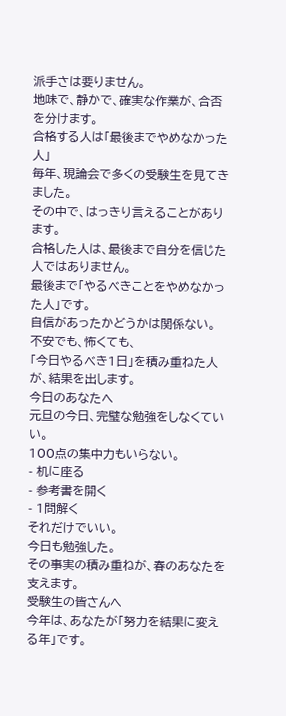派手さは要りません。
地味で、静かで、確実な作業が、合否を分けます。
合格する人は「最後までやめなかった人」
毎年、現論会で多くの受験生を見てきました。
その中で、はっきり言えることがあります。
合格した人は、最後まで自分を信じた人ではありません。
最後まで「やるべきことをやめなかった人」です。
自信があったかどうかは関係ない。
不安でも、怖くても、
「今日やるべき1日」を積み重ねた人が、結果を出します。
今日のあなたへ
元旦の今日、完璧な勉強をしなくていい。
100点の集中力もいらない。
- 机に座る
- 参考書を開く
- 1問解く
それだけでいい。
今日も勉強した。
その事実の積み重ねが、春のあなたを支えます。
受験生の皆さんへ
今年は、あなたが「努力を結果に変える年」です。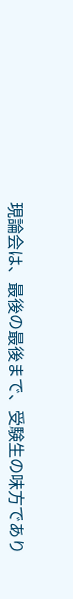現論会は、最後の最後まで、受験生の味方であり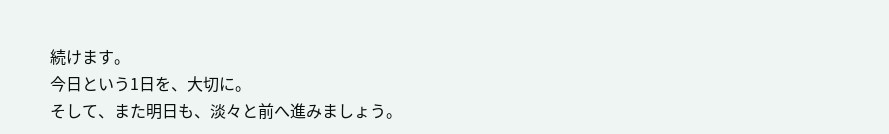続けます。
今日という1日を、大切に。
そして、また明日も、淡々と前へ進みましょう。